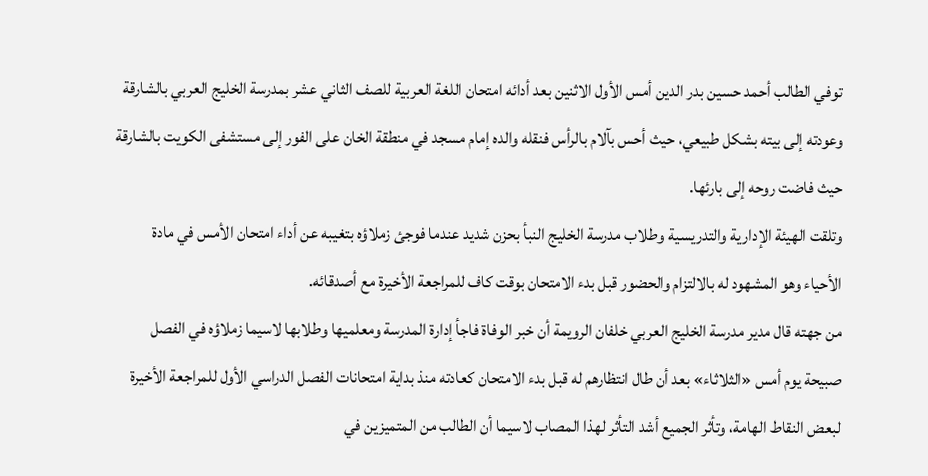توفي الطالب أحمد حسين بدر الدين أمس الأول الاثنين بعد أدائه امتحان اللغة العربية للصف الثاني عشر بمدرسة الخليج العربي بالشارقة وعودته إلى بيته بشكل طبيعي، حيث أحس بآلام بالرأس فنقله والده إمام مسجد في منطقة الخان على الفور إلى مستشفى الكويت بالشارقة حيث فاضت روحه إلى بارئها.
وتلقت الهيئة الإدارية والتدريسية وطلاب مدرسة الخليج النبأ بحزن شديد عندما فوجئ زملاؤه بتغيبه عن أداء امتحان الأمس في مادة الأحياء وهو المشهود له بالالتزام والحضور قبل بدء الامتحان بوقت كاف للمراجعة الأخيرة مع أصدقائه.
من جهته قال مدير مدرسة الخليج العربي خلفان الرويمة أن خبر الوفاة فاجأ إدارة المدرسة ومعلميها وطلابها لاسيما زملاؤه في الفصل صبيحة يوم أمس «الثلاثاء» بعد أن طال انتظارهم له قبل بدء الامتحان كعادته منذ بداية امتحانات الفصل الدراسي الأول للمراجعة الأخيرة لبعض النقاط الهامة، وتأثر الجميع أشد التأثر لهذا المصاب لاسيما أن الطالب من المتميزين في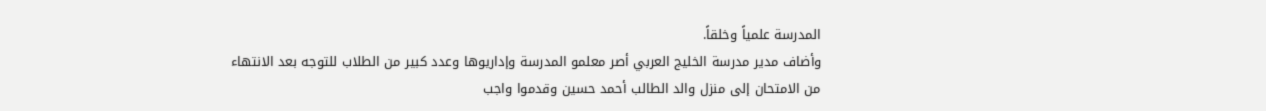المدرسة علمياً وخلقاً.
وأضاف مدير مدرسة الخليج العربي أصر معلمو المدرسة وإداريوها وعدد كبير من الطلاب للتوجه بعد الانتهاء من الامتحان إلى منزل والد الطالب أحمد حسين وقدموا واجب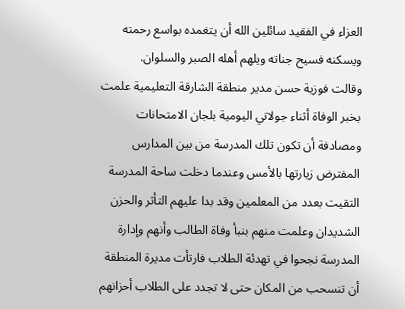العزاء في الفقيد سائلين الله أن يتغمده بواسع رحمته ويسكنه فسيح جناته ويلهم أهله الصبر والسلوان.
وقالت فوزية حسن مدير منطقة الشارقة التعليمية علمت بخبر الوفاة أثناء جولاتي اليومية بلجان الامتحانات ومصادفة أن تكون تلك المدرسة من بين المدارس المفترض زيارتها بالأمس وعندما دخلت ساحة المدرسة التقيت بعدد من المعلمين وقد بدا عليهم التأثر والحزن الشديدان وعلمت منهم بنبأ وفاة الطالب وأنهم وإدارة المدرسة نجحوا في تهدئة الطلاب فارتأت مديرة المنطقة أن تنسحب من المكان حتى لا تجدد على الطلاب أحزانهم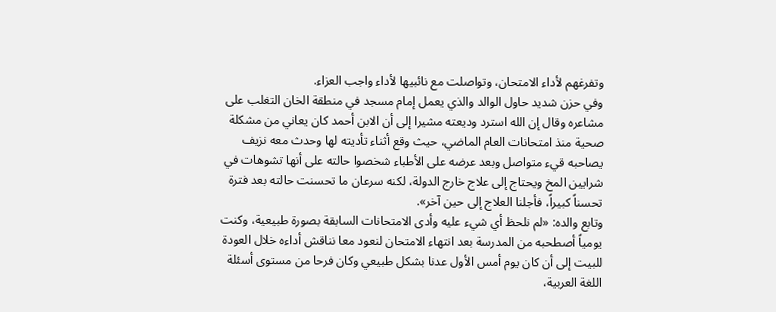وتفرغهم لأداء الامتحان، وتواصلت مع نائبيها لأداء واجب العزاء.
وفي حزن شديد حاول الوالد والذي يعمل إمام مسجد في منطقة الخان التغلب على مشاعره وقال إن الله استرد وديعته مشيرا إلى أن الابن أحمد كان يعاني من مشكلة صحية منذ امتحانات العام الماضي، حيث وقع أثناء تأديته لها وحدث معه نزيف يصاحبه قيء متواصل وبعد عرضه على الأطباء شخصوا حالته على أنها تشوهات في شرايين المخ ويحتاج إلى علاج خارج الدولة، لكنه سرعان ما تحسنت حالته بعد فترة تحسناً كبيراً، فأجلنا العلاج إلى حين آخر».
وتابع والده: «لم نلحظ أي شيء عليه وأدى الامتحانات السابقة بصورة طبيعية، وكنت يومياً أصطحبه من المدرسة بعد انتهاء الامتحان لنعود معا نناقش أداءه خلال العودة للبيت إلى أن كان يوم أمس الأول عدنا بشكل طبيعي وكان فرحا من مستوى أسئلة اللغة العربية،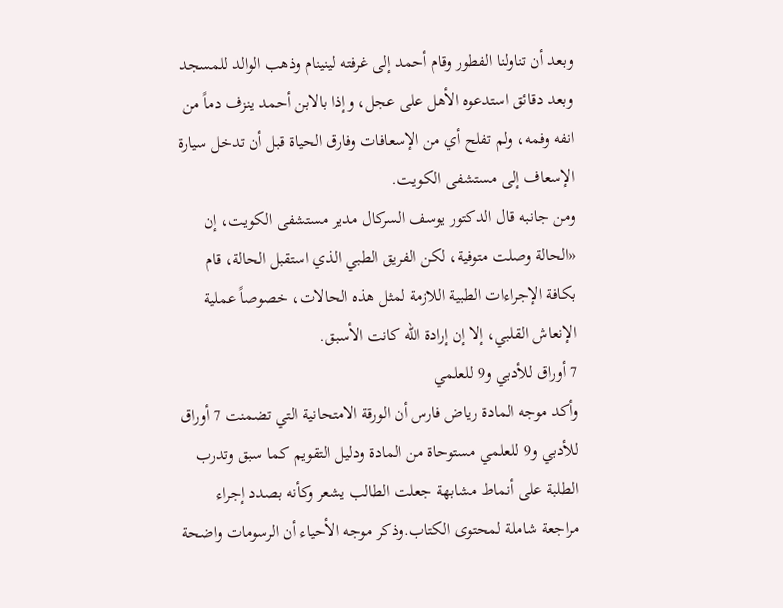وبعد أن تناولنا الفطور وقام أحمد إلى غرفته لينينام وذهب الوالد للمسجد وبعد دقائق استدعوه الأهل على عجل، وإذا بالابن أحمد ينزف دماً من انفه وفمه، ولم تفلح أي من الإسعافات وفارق الحياة قبل أن تدخل سيارة الإسعاف إلى مستشفى الكويت.
ومن جانبه قال الدكتور يوسف السركال مدير مستشفى الكويت، إن «الحالة وصلت متوفية، لكن الفريق الطبي الذي استقبل الحالة، قام بكافة الإجراءات الطبية اللازمة لمثل هذه الحالات، خصوصاً عملية الإنعاش القلبي، إلا إن إرادة الله كانت الأسبق.
7 أوراق للأدبي و9 للعلمي
وأكد موجه المادة رياض فارس أن الورقة الامتحانية التي تضمنت 7 أوراق للأدبي و9 للعلمي مستوحاة من المادة ودليل التقويم كما سبق وتدرب الطلبة على أنماط مشابهة جعلت الطالب يشعر وكأنه بصدد إجراء مراجعة شاملة لمحتوى الكتاب.وذكر موجه الأحياء أن الرسومات واضحة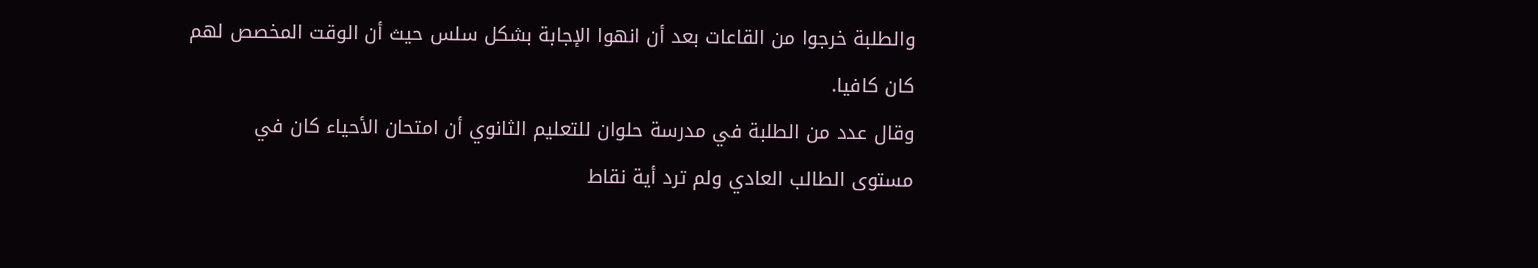والطلبة خرجوا من القاعات بعد أن انهوا الإجابة بشكل سلس حيث أن الوقت المخصص لهم كان كافيا.
وقال عدد من الطلبة في مدرسة حلوان للتعليم الثانوي أن امتحان الأحياء كان في مستوى الطالب العادي ولم ترد أية نقاط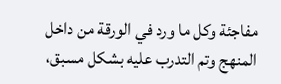مفاجئة وكل ما ورد في الورقة من داخل المنهج وتم التدرب عليه بشكل مسبق،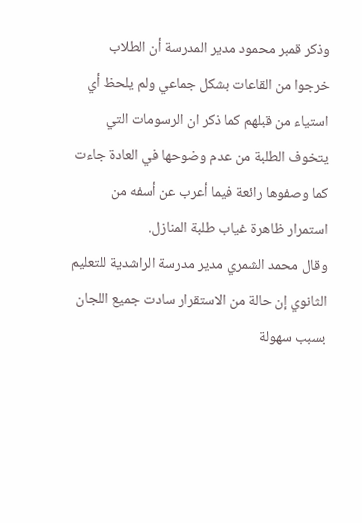وذكر قمبر محمود مدير المدرسة أن الطلاب خرجوا من القاعات بشكل جماعي ولم يلحظ أي استياء من قبلهم كما ذكر ان الرسومات التي يتخوف الطلبة من عدم وضوحها في العادة جاءت كما وصفوها رائعة فيما أعرب عن أسفه من استمرار ظاهرة غياب طلبة المنازل.
وقال محمد الشمري مدير مدرسة الراشدية للتعليم الثانوي إن حالة من الاستقرار سادت جميع اللجان بسبب سهولة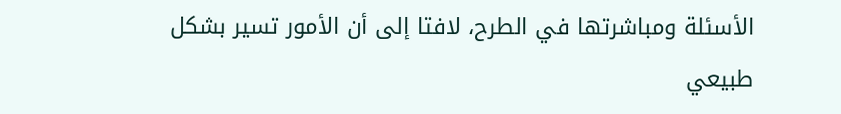الأسئلة ومباشرتها في الطرح، لافتا إلى أن الأمور تسير بشكل طبيعي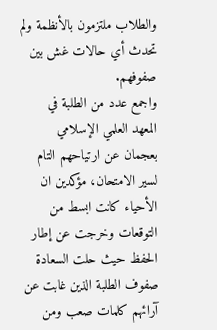والطلاب ملتزمون بالأنظمة ولم تحدث أي حالات غش بين صفوفهم.
واجمع عدد من الطلبة في المعهد العلمي الإسلامي بعجمان عن ارتياحهم التام لسير الامتحان، مؤكدين ان الأحياء كانت ابسط من التوقعات وخرجت عن إطار الحفظ حيث حلت السعادة صفوف الطلبة الذين غابت عن آرائهم كلمات صعب ومن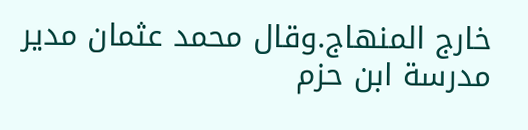خارج المنهاج.وقال محمد عثمان مدير مدرسة ابن حزم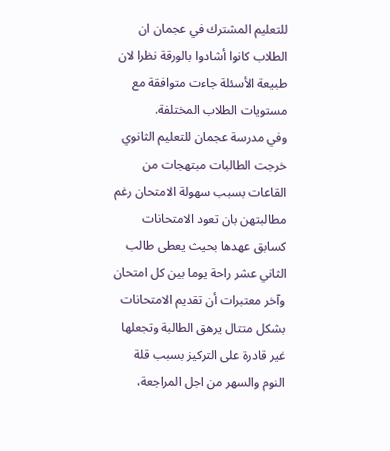للتعليم المشترك في عجمان ان الطلاب كانوا أشادوا بالورقة نظرا لان طبيعة الأسئلة جاءت متوافقة مع مستويات الطلاب المختلفة.
وفي مدرسة عجمان للتعليم الثانوي خرجت الطالبات مبتهجات من القاعات بسبب سهولة الامتحان رغم مطالبتهن بان تعود الامتحانات كسابق عهدها بحيث يعطى طالب الثاني عشر راحة يوما بين كل امتحان وآخر معتبرات أن تقديم الامتحانات بشكل متتال يرهق الطالبة وتجعلها غير قادرة على التركيز بسبب قلة النوم والسهر من اجل المراجعة،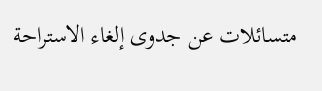متسائلات عن جدوى إلغاء الاستراحة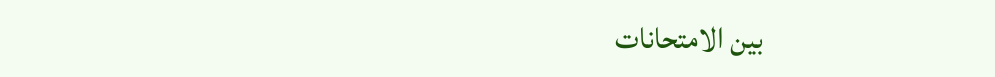بين الامتحانات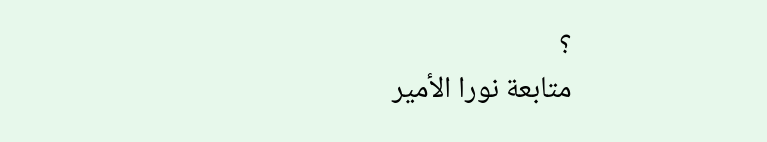؟
متابعة نورا الأمير